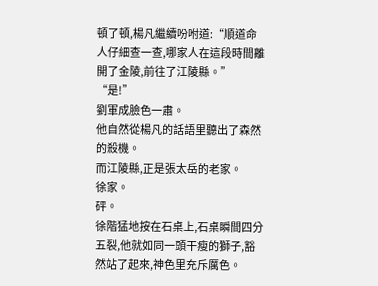頓了頓,楊凡繼續吩咐道:“順道命人仔細查一查,哪家人在這段時間離開了金陵,前往了江陵縣。”
“是!”
劉軍成臉色一肅。
他自然從楊凡的話語里聽出了森然的殺機。
而江陵縣,正是張太岳的老家。
徐家。
砰。
徐階猛地按在石桌上,石桌瞬間四分五裂,他就如同一頭干瘦的獅子,豁然站了起來,神色里充斥厲色。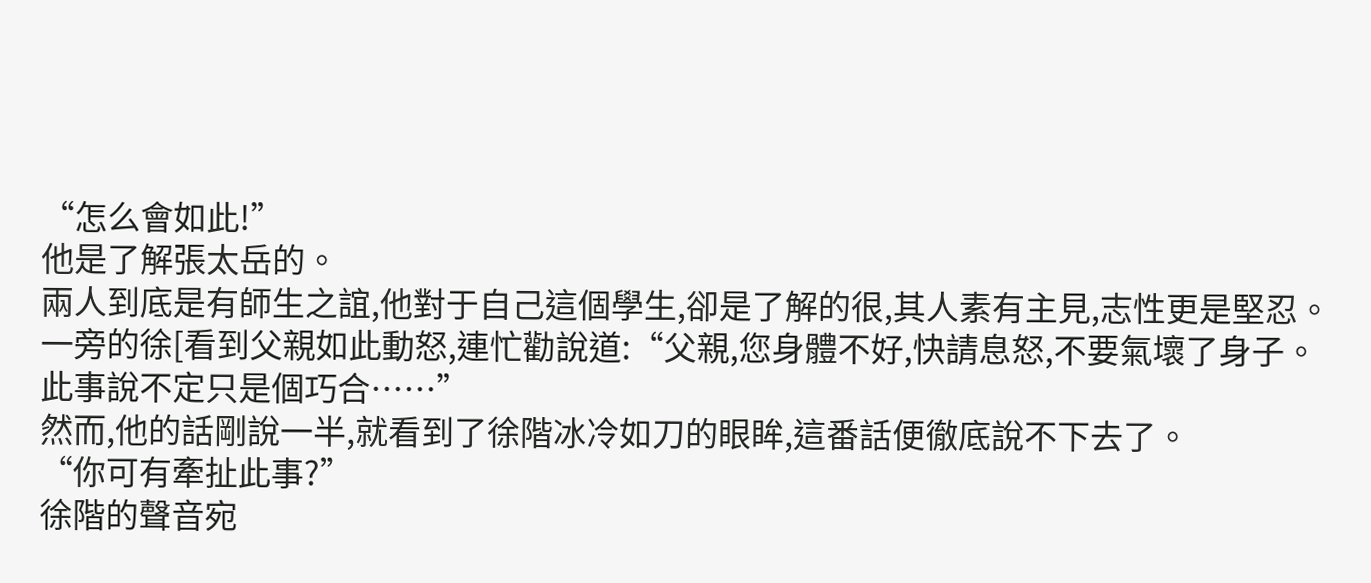“怎么會如此!”
他是了解張太岳的。
兩人到底是有師生之誼,他對于自己這個學生,卻是了解的很,其人素有主見,志性更是堅忍。
一旁的徐[看到父親如此動怒,連忙勸說道:“父親,您身體不好,快請息怒,不要氣壞了身子。此事說不定只是個巧合……”
然而,他的話剛說一半,就看到了徐階冰冷如刀的眼眸,這番話便徹底說不下去了。
“你可有牽扯此事?”
徐階的聲音宛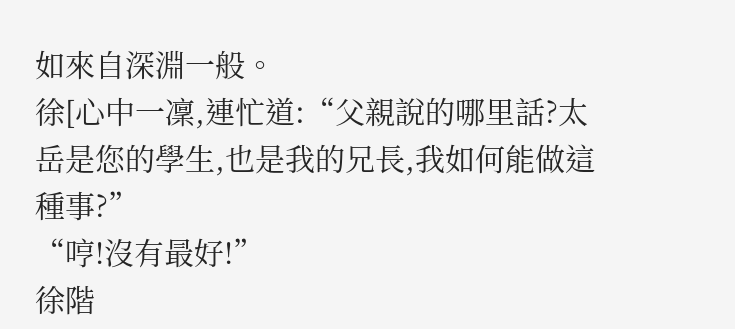如來自深淵一般。
徐[心中一凜,連忙道:“父親說的哪里話?太岳是您的學生,也是我的兄長,我如何能做這種事?”
“哼!沒有最好!”
徐階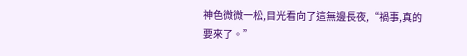神色微微一松,目光看向了這無邊長夜,“禍事,真的要來了。”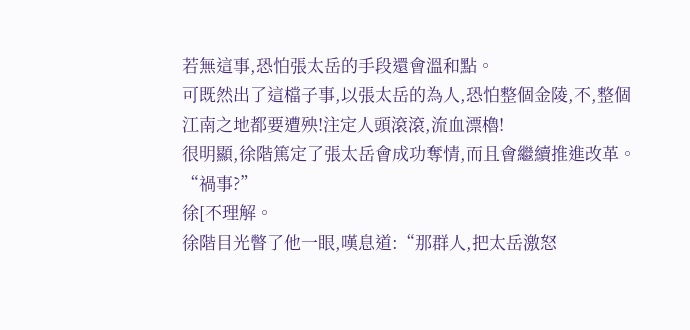若無這事,恐怕張太岳的手段還會溫和點。
可既然出了這檔子事,以張太岳的為人,恐怕整個金陵,不,整個江南之地都要遭殃!注定人頭滾滾,流血漂櫓!
很明顯,徐階篤定了張太岳會成功奪情,而且會繼續推進改革。
“禍事?”
徐[不理解。
徐階目光瞥了他一眼,嘆息道:“那群人,把太岳激怒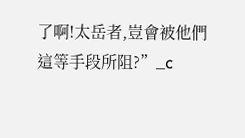了啊!太岳者,豈會被他們這等手段所阻?”_c